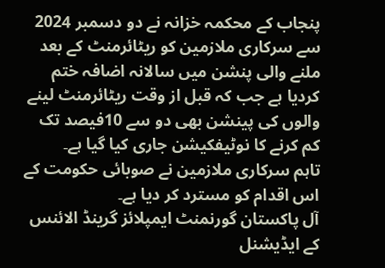پنجاب کے محکمہ خزانہ نے دو دسمبر 2024 سے سرکاری ملازمین کو ریٹائرمنٹ کے بعد ملنے والی پنشن میں سالانہ اضافہ ختم کردیا ہے جب کہ قبل از وقت ریٹائرمنٹ لینے والوں کی پینشن بھی دو سے 10فیصد تک کم کرنے کا نوٹیفکیشن جاری کیا گیا ہے۔
تاہم سرکاری ملازمین نے صوبائی حکومت کے اس اقدام کو مسترد کر دیا ہے۔
آل پاکستان گورنمنٹ ایمپلائز گرینڈ الائنس کے ایڈیشنل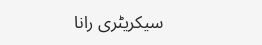سیکریٹری رانا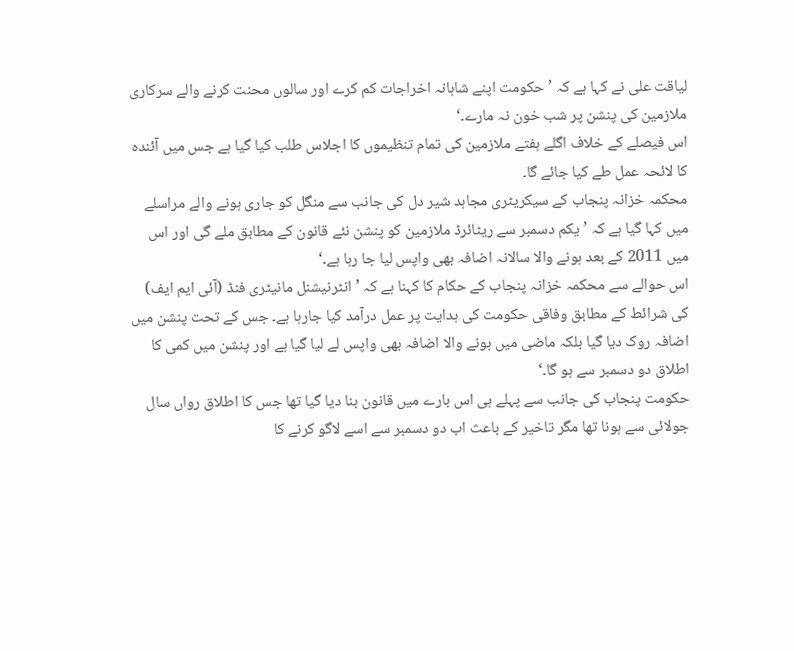لیاقت علی نے کہا ہے کہ ’حکومت اپنے شاہانہ اخراجات کم کرے اور سالوں محنت کرنے والے سرکاری ملازمین کی پنشن پر شب خون نہ مارے۔‘
اس فیصلے کے خلاف اگلے ہفتے ملازمین کی تمام تنظیموں کا اجلاس طلب کیا گیا ہے جس میں آئندہ کا لائحہ عمل طے کیا جائے گا۔
محکمہ خزانہ پنجاب کے سیکریٹری مجاہد شیر دل کی جانب سے منگل کو جاری ہونے والے مراسلے میں کہا گیا ہے کہ ’یکم دسمبر سے ریٹائرڈ ملازمین کو پنشن نئے قانون کے مطابق ملے گی اور اس میں 2011 کے بعد ہونے والا سالانہ اضافہ بھی واپس لیا جا رہا ہے۔‘
اس حوالے سے محکمہ خزانہ پنجاب کے حکام کا کہنا ہے کہ ’انٹرنیشنل مانیٹری فنڈ (آئی ایم ایف) کی شرائط کے مطابق وفاقی حکومت کی ہدایت پر عمل درآمد کیا جارہا ہے۔ جس کے تحت پنشن میں اضافہ روک دیا گیا بلکہ ماضی میں ہونے والا اضافہ بھی واپس لے لیا گیا ہے اور پنشن میں کمی کا اطلاق دو دسمبر سے ہو گا۔‘
حکومت پنجاب کی جانب سے پہلے ہی اس بارے میں قانون بنا دیا گیا تھا جس کا اطلاق رواں سال جولائی سے ہونا تھا مگر تاخیر کے باعث اب دو دسمبر سے اسے لاگو کرنے کا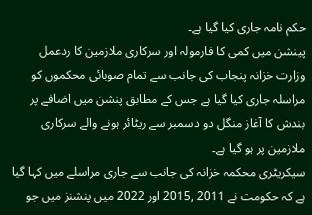حکم نامہ جاری کیا گیا ہے۔
پینشن میں کمی کا فارمولہ اور سرکاری ملازمین کا ردعمل
وزارت خزانہ پنجاب کی جانب سے تمام صوبائی محکموں کو مراسلہ جاری کیا گیا ہے جس کے مطابق پنشن میں اضافے پر بندش کا آغاز منگل دو دسمبر سے ریٹائر ہونے والے سرکاری ملازمین پر ہو گیا ہے۔
سیکریٹری محکمہ خزانہ کی جانب سے جاری مراسلے میں کہا گیا ہے کہ حکومت نے 2011 ,2015 اور 2022 میں پنشنز میں جو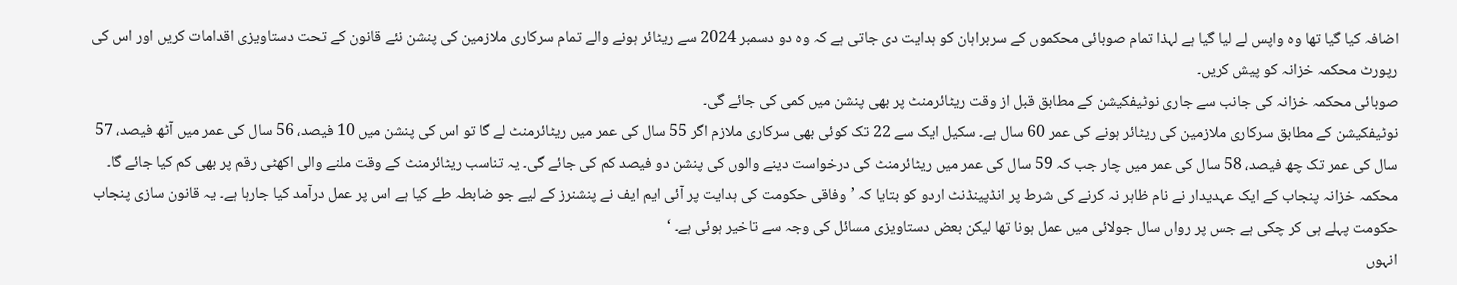اضافہ کیا گیا تھا وہ واپس لے لیا گیا ہے لہذا تمام صوبائی محکموں کے سربراہان کو ہدایت دی جاتی ہے کہ وہ دو دسمبر 2024 سے ریٹائر ہونے والے تمام سرکاری ملازمین کی پنشن نئے قانون کے تحت دستاویزی اقدامات کریں اور اس کی رپورٹ محکمہ خزانہ کو پیش کریں۔
صوبائی محکمہ خزانہ کی جانب سے جاری نوٹیفکیشن کے مطابق قبل از وقت ریٹائرمنٹ پر بھی پنشن میں کمی کی جائے گی۔
نوٹیفکیشن کے مطابق سرکاری ملازمین کی ریٹائر ہونے کی عمر 60 سال ہے۔ سکیل ایک سے 22 تک کوئی بھی سرکاری ملازم اگر 55 سال کی عمر میں ریٹائرمنٹ لے گا تو اس کی پنشن میں 10 فیصد، 56 سال کی عمر میں آٹھ فیصد، 57 سال کی عمر تک چھ فیصد، 58 سال کی عمر میں چار جب کہ 59 سال کی عمر میں ریٹائرمنٹ کی درخواست دینے والوں کی پنشن دو فیصد کم کی جائے گی۔ یہ تناسب ریٹائرمنٹ کے وقت ملنے والی اکھٹی رقم پر بھی کم کیا جائے گا۔
محکمہ خزانہ پنجاب کے ایک عہدیدار نے نام ظاہر نہ کرنے کی شرط پر انڈپینڈنٹ اردو کو بتایا کہ ’وفاقی حکومت کی ہدایت پر آئی ایم ایف نے پنشنرز کے لیے جو ضابطہ طے کیا ہے اس پر عمل درآمد کیا جارہا ہے۔ یہ قانون سازی پنجاب حکومت پہلے ہی کر چکی ہے جس پر رواں سال جولائی میں عمل ہونا تھا لیکن بعض دستاویزی مسائل کی وجہ سے تاخیر ہوئی ہے۔ ‘
انہوں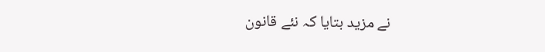نے مزید بتایا کہ نئے قانون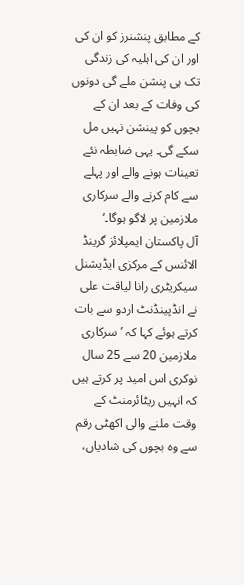کے مطابق پنشنرز کو ان کی اور ان کی اہلیہ کی زندگی تک ہی پنشن ملے گی دونوں کی وفات کے بعد ان کے بچوں کو پینشن نہیں مل سکے گی۔ یہی ضابطہ نئے تعینات ہونے والے اور پہلے سے کام کرنے والے سرکاری ملازمین پر لاگو ہوگا۔‘
آل پاکستان ایمپلائز گرینڈ الائنس کے مرکزی ایڈیشنل سیکریٹری رانا لیاقت علی نے انڈپینڈنٹ اردو سے بات کرتے ہوئے کہا کہ ’سرکاری ملازمین 20 سے 25 سال نوکری اس امید پر کرتے ہیں کہ انہیں ریٹائرمنٹ کے وقت ملنے والی اکھٹی رقم سے وہ بچوں کی شادیاں،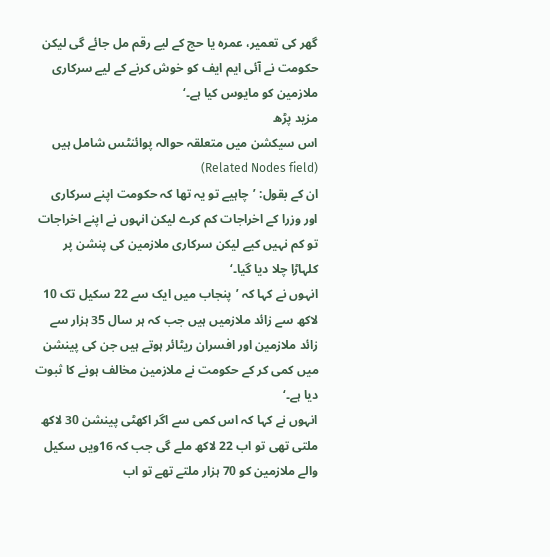گھر کی تعمیر، عمرہ یا حج کے لیے رقم مل جائے گی لیکن حکومت نے آئی ایم ایف کو خوش کرنے کے لیے سرکاری ملازمین کو مایوس کیا ہے۔‘
مزید پڑھ
اس سیکشن میں متعلقہ حوالہ پوائنٹس شامل ہیں (Related Nodes field)
ان کے بقول: ’چاہیے تو یہ تھا کہ حکومت اپنے سرکاری اور وزرا کے اخراجات کم کرے لیکن انہوں نے اپنے اخراجات تو کم نہیں کیے لیکن سرکاری ملازمین کی پنشن پر کلہاڑا چلا دیا گیا۔‘
انہوں نے کہا کہ ’پنجاب میں ایک سے 22 سکیل تک 10 لاکھ سے زائد ملازمیں ہیں جب کہ ہر سال 35 ہزار سے زائد ملازمین اور افسران ریٹائر ہوتے ہیں جن کی پینشن میں کمی کر کے حکومت نے ملازمین مخالف ہونے کا ثبوت دیا ہے۔‘
انہوں نے کہا کہ اس کمی سے اگر اکھٹی پینشن 30 لاکھ ملتی تھی تو اب 22 لاکھ ملے گی جب کہ 16ویں سکیل والے ملازمین کو 70 ہزار ملتے تھے تو اب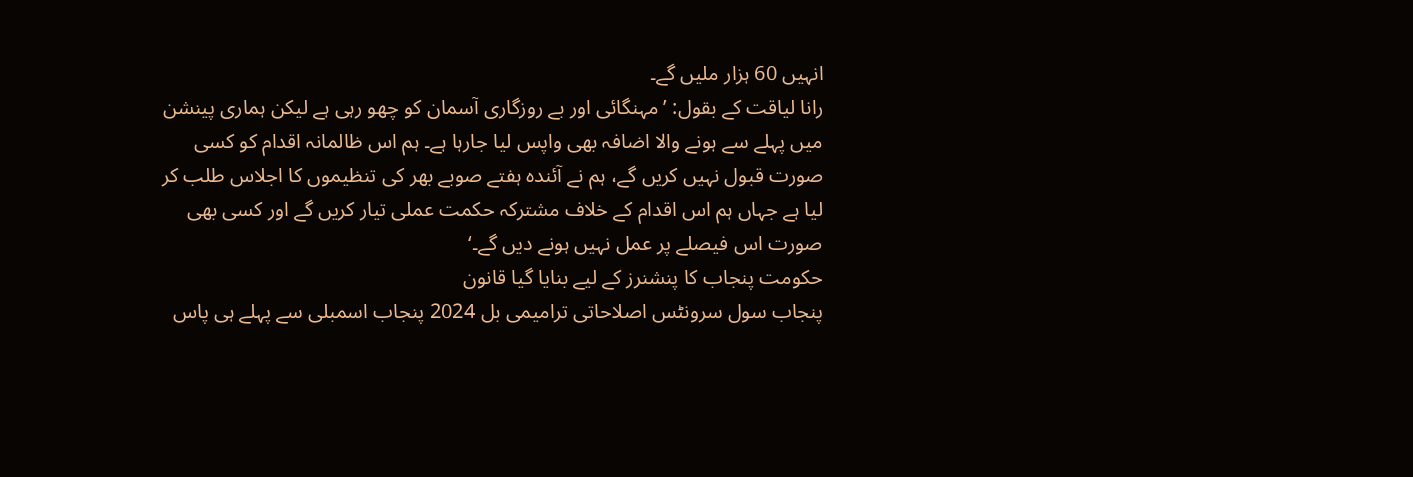انہیں 60 ہزار ملیں گے۔
رانا لیاقت کے بقول: ’مہنگائی اور بے روزگاری آسمان کو چھو رہی ہے لیکن ہماری پینشن میں پہلے سے ہونے والا اضافہ بھی واپس لیا جارہا ہے۔ ہم اس ظالمانہ اقدام کو کسی صورت قبول نہیں کریں گے، ہم نے آئندہ ہفتے صوبے بھر کی تنظیموں کا اجلاس طلب کر لیا ہے جہاں ہم اس اقدام کے خلاف مشترکہ حکمت عملی تیار کریں گے اور کسی بھی صورت اس فیصلے پر عمل نہیں ہونے دیں گے۔‘
حکومت پنجاب کا پنشنرز کے لیے بنایا گیا قانون
پنجاب سول سرونٹس اصلاحاتی ترامیمی بل 2024 پنجاب اسمبلی سے پہلے ہی پاس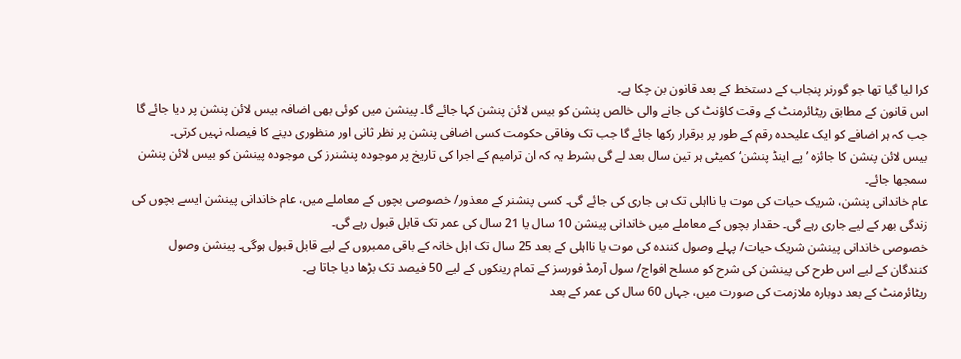کرا لیا گیا تھا جو گورنر پنجاب کے دستخط کے بعد قانون بن چکا ہے۔
اس قانون کے مطابق ریٹائرمنٹ کے وقت کاؤنٹ کی جانے والی خالص پنشن کو بیس لائن پنشن کہا جائے گا۔ پینشن میں کوئی بھی اضافہ بیس لائن پنشن پر دیا جائے گا جب کہ ہر اضافے کو ایک علیحدہ رقم کے طور پر برقرار رکھا جائے گا جب تک وفاقی حکومت کسی اضافی پنشن پر نظر ثانی اور منظوری دینے کا فیصلہ نہیں کرتی۔
بیس لائن پنشن کا جائزہ ’پے اینڈ پنشن‘ کمیٹی ہر تین سال بعد لے گی بشرط یہ کہ ان ترامیم کے اجرا کی تاریخ پر موجودہ پنشنرز کی موجودہ پینشن کو بیس لائن پنشن سمجھا جائے۔
عام خاندانی پنشن، شریک حیات کی موت یا نااہلی تک ہی جاری کی جائے گی۔ کسی پنشنر کے معذور/ خصوصی بچوں کے معاملے میں، عام خاندانی پینشن ایسے بچوں کی زندگی بھر کے لیے جاری رہے گی۔ حقدار بچوں کے معاملے میں خاندانی پینشن 10 سال یا 21 سال کی عمر تک قابل قبول رہے گی۔
خصوصی خاندانی پینشن شریک حیات/ پہلے وصول کنندہ کی موت یا نااہلی کے بعد 25 سال تک اہل خانہ کے باقی ممبروں کے لیے قابل قبول ہوگی۔ پینشن وصول کنندگان کے لیے اس طرح کی پینشن کی شرح کو مسلح افواج/ سول آرمڈ فورسز کے تمام رینکوں کے لیے 50 فیصد تک بڑھا دیا جاتا ہے۔
ریٹائرمنٹ کے بعد دوبارہ ملازمت کی صورت میں، جہاں 60 سال کی عمر کے بعد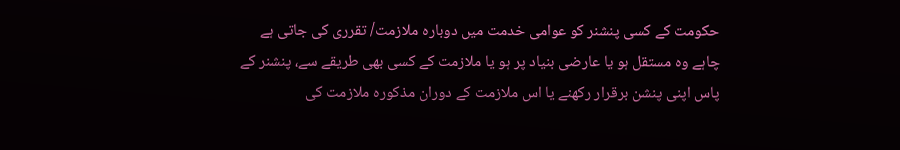حکومت کے کسی پنشنر کو عوامی خدمت میں دوبارہ ملازمت/ تقرری کی جاتی ہے چاہے وہ مستقل ہو یا عارضی بنیاد پر ہو یا ملازمت کے کسی بھی طریقے سے، پنشنر کے پاس اپنی پنشن برقرار رکھنے یا اس ملازمت کے دوران مذکورہ ملازمت کی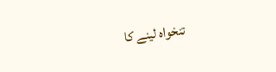تنخواہ لینے کا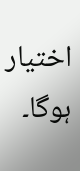اختیار ہوگا۔